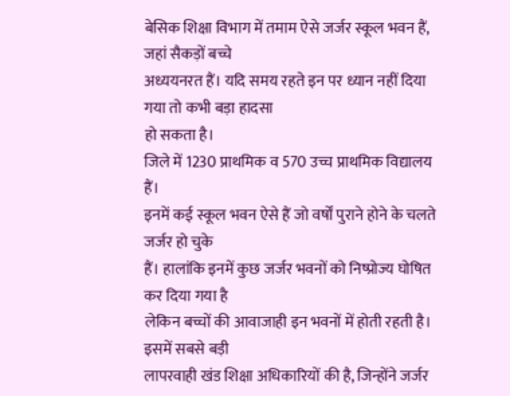बेसिक शिक्षा विभाग में तमाम ऐसे जर्जर स्कूल भवन हैं, जहां सैकड़ों बच्चे
अध्ययनरत हैं। यदि समय रहते इन पर ध्यान नहीं दिया गया तो कभी बड़ा हादसा
हो सकता है।
जिले में 1230 प्राथमिक व 570 उच्च प्राथमिक विद्यालय हैं।
इनमें कई स्कूल भवन ऐसे हैं जो वर्षों पुराने होने के चलते जर्जर हो चुके
हैं। हालांकि इनमें कुछ जर्जर भवनों को निष्प्रोज्य घोषित कर दिया गया है
लेकिन बच्चों की आवाजाही इन भवनों में होती रहती है। इसमें सबसे बड़ी
लापरवाही खंड शिक्षा अधिकारियों की है, जिन्होंने जर्जर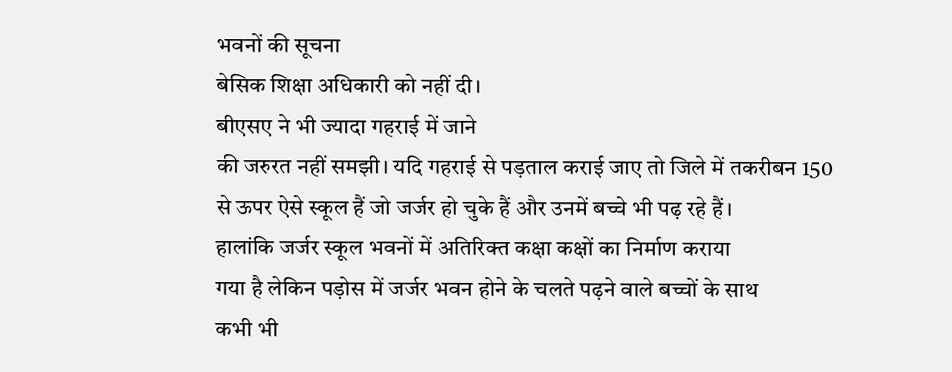भवनों की सूचना
बेसिक शिक्षा अधिकारी को नहीं दी।
बीएसए ने भी ज्यादा गहराई में जाने
की जरुरत नहीं समझी। यदि गहराई से पड़ताल कराई जाए तो जिले में तकरीबन 150
से ऊपर ऐसे स्कूल हैं जो जर्जर हो चुके हैं और उनमें बच्चे भी पढ़ रहे हैं।
हालांकि जर्जर स्कूल भवनों में अतिरिक्त कक्षा कक्षों का निर्माण कराया
गया है लेकिन पड़ोस में जर्जर भवन होने के चलते पढ़ने वाले बच्चों के साथ
कभी भी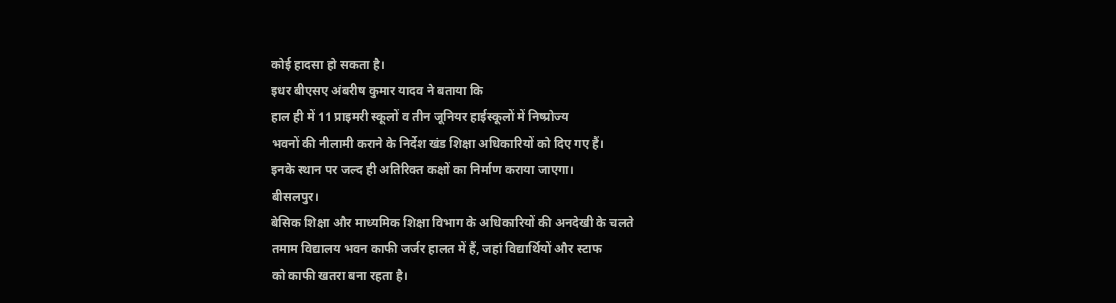कोई हादसा हो सकता है।
इधर बीएसए अंबरीष कुमार यादव ने बताया कि
हाल ही में 11 प्राइमरी स्कूलों व तीन जूनियर हाईस्कूलों में निष्प्रोज्य
भवनों की नीलामी कराने के निर्देश खंड शिक्षा अधिकारियों को दिए गए हैं।
इनके स्थान पर जल्द ही अतिरिक्त कक्षों का निर्माण कराया जाएगा।
बीसलपुर।
बेसिक शिक्षा और माध्यमिक शिक्षा विभाग के अधिकारियों की अनदेखी के चलते
तमाम विद्यालय भवन काफी जर्जर हालत में हैं, जहां विद्यार्थियों और स्टाफ
को काफी खतरा बना रहता है।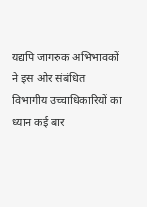यद्यपि जागरुक अभिभावकों ने इस ओर संबंधित
विभागीय उच्चाधिकारियों का ध्यान कई बार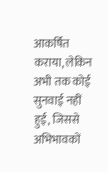आकर्षित कराया, लेकिन अभी तक कोई
सुनवाई नहीं हुई, जिससे अभिभावकों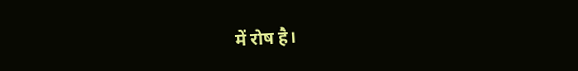में रोष है।